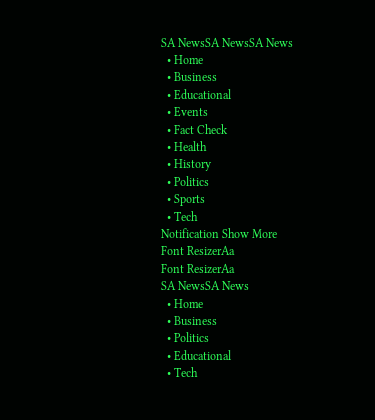SA NewsSA NewsSA News
  • Home
  • Business
  • Educational
  • Events
  • Fact Check
  • Health
  • History
  • Politics
  • Sports
  • Tech
Notification Show More
Font ResizerAa
Font ResizerAa
SA NewsSA News
  • Home
  • Business
  • Politics
  • Educational
  • Tech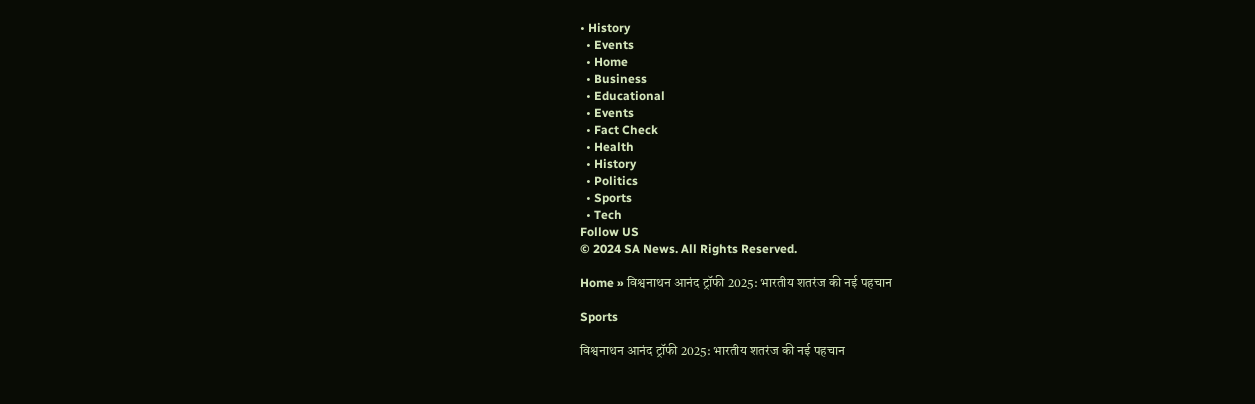• History
  • Events
  • Home
  • Business
  • Educational
  • Events
  • Fact Check
  • Health
  • History
  • Politics
  • Sports
  • Tech
Follow US
© 2024 SA News. All Rights Reserved.

Home » विश्वनाथन आनंद ट्रॉफी 2025: भारतीय शतरंज की नई पहचान

Sports

विश्वनाथन आनंद ट्रॉफी 2025: भारतीय शतरंज की नई पहचान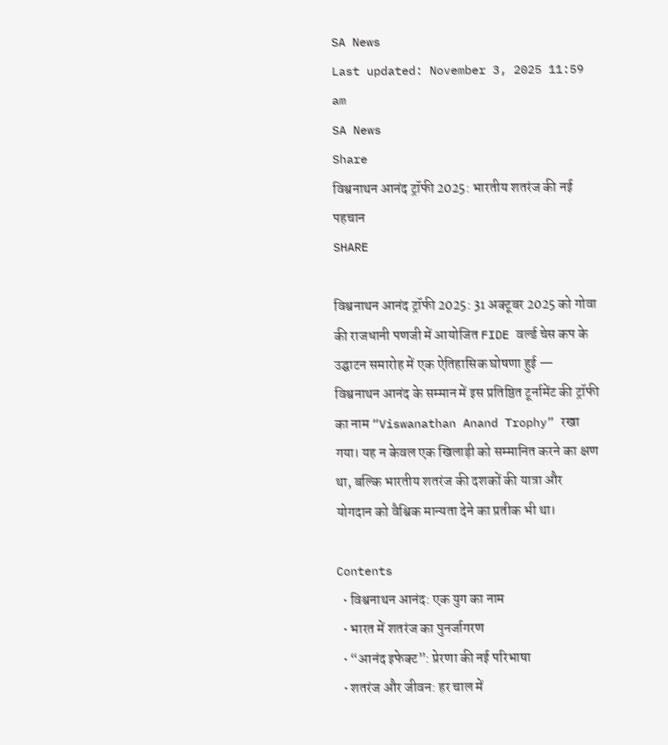SA News
Last updated: November 3, 2025 11:59 am
SA News
Share
विश्वनाथन आनंद ट्रॉफी 2025: भारतीय शतरंज की नई पहचान
SHARE

विश्वनाथन आनंद ट्रॉफी 2025: 31 अक्टूबर 2025 को गोवा की राजधानी पणजी में आयोजित FIDE वर्ल्ड चेस कप के उद्घाटन समारोह में एक ऐतिहासिक घोषणा हुई — विश्वनाथन आनंद के सम्मान में इस प्रतिष्ठित टूर्नामेंट की ट्रॉफी का नाम “Viswanathan Anand Trophy” रखा गया। यह न केवल एक खिलाड़ी को सम्मानित करने का क्षण था, बल्कि भारतीय शतरंज की दशकों की यात्रा और योगदान को वैश्विक मान्यता देने का प्रतीक भी था।

Contents
  • विश्वनाथन आनंद: एक युग का नाम
  • भारत में शतरंज का पुनर्जागरण
  • “आनंद इफेक्ट”: प्रेरणा की नई परिभाषा
  • शतरंज और जीवन: हर चाल में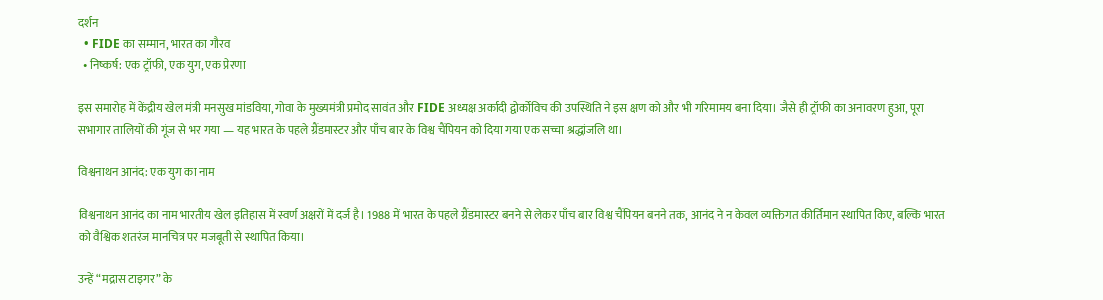दर्शन
  • FIDE का सम्मान, भारत का गौरव
  • निष्कर्ष: एक ट्रॉफी, एक युग, एक प्रेरणा

इस समारोह में केंद्रीय खेल मंत्री मनसुख मांडविया, गोवा के मुख्यमंत्री प्रमोद सावंत और FIDE अध्यक्ष अर्कादी द्वोर्कोविच की उपस्थिति ने इस क्षण को और भी गरिमामय बना दिया। जैसे ही ट्रॉफी का अनावरण हुआ, पूरा सभागार तालियों की गूंज से भर गया — यह भारत के पहले ग्रैंडमास्टर और पाँच बार के विश्व चैंपियन को दिया गया एक सच्चा श्रद्धांजलि था।

विश्वनाथन आनंद: एक युग का नाम

विश्वनाथन आनंद का नाम भारतीय खेल इतिहास में स्वर्ण अक्षरों में दर्ज है। 1988 में भारत के पहले ग्रैंडमास्टर बनने से लेकर पाँच बार विश्व चैंपियन बनने तक, आनंद ने न केवल व्यक्तिगत कीर्तिमान स्थापित किए, बल्कि भारत को वैश्विक शतरंज मानचित्र पर मजबूती से स्थापित किया।

उन्हें “मद्रास टाइगर” के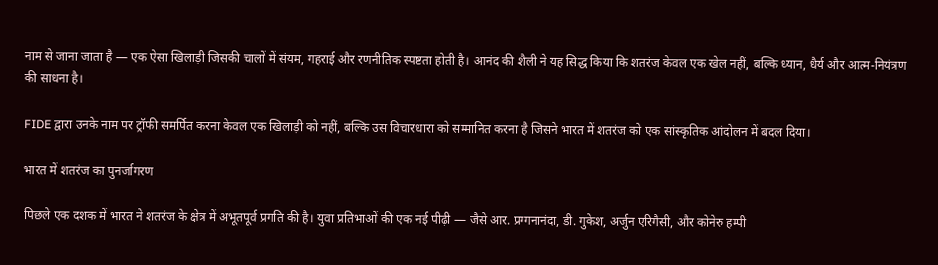नाम से जाना जाता है — एक ऐसा खिलाड़ी जिसकी चालों में संयम, गहराई और रणनीतिक स्पष्टता होती है। आनंद की शैली ने यह सिद्ध किया कि शतरंज केवल एक खेल नहीं, बल्कि ध्यान, धैर्य और आत्म-नियंत्रण की साधना है।

FIDE द्वारा उनके नाम पर ट्रॉफी समर्पित करना केवल एक खिलाड़ी को नहीं, बल्कि उस विचारधारा को सम्मानित करना है जिसने भारत में शतरंज को एक सांस्कृतिक आंदोलन में बदल दिया।

भारत में शतरंज का पुनर्जागरण

पिछले एक दशक में भारत ने शतरंज के क्षेत्र में अभूतपूर्व प्रगति की है। युवा प्रतिभाओं की एक नई पीढ़ी — जैसे आर. प्रग्गनानंदा, डी. गुकेश, अर्जुन एरिगैसी, और कोनेरु हम्पी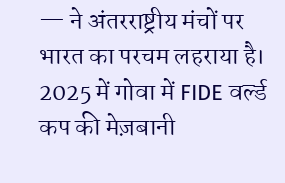— ने अंतरराष्ट्रीय मंचों पर भारत का परचम लहराया है। 2025 में गोवा में FIDE वर्ल्ड कप की मेज़बानी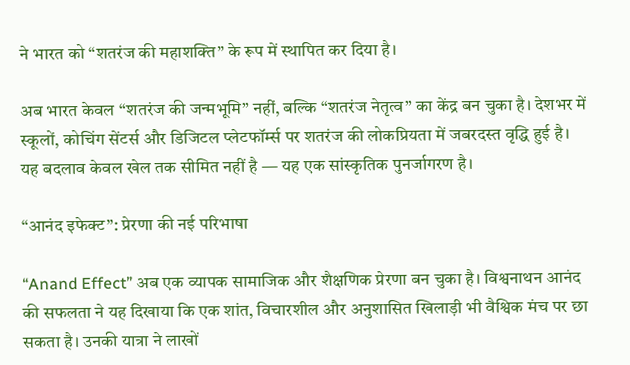ने भारत को “शतरंज की महाशक्ति” के रूप में स्थापित कर दिया है।

अब भारत केवल “शतरंज की जन्मभूमि” नहीं, बल्कि “शतरंज नेतृत्व” का केंद्र बन चुका है। देशभर में स्कूलों, कोचिंग सेंटर्स और डिजिटल प्लेटफॉर्म्स पर शतरंज की लोकप्रियता में जबरदस्त वृद्धि हुई है। यह बदलाव केवल खेल तक सीमित नहीं है — यह एक सांस्कृतिक पुनर्जागरण है।

“आनंद इफेक्ट”: प्रेरणा की नई परिभाषा

“Anand Effect” अब एक व्यापक सामाजिक और शैक्षणिक प्रेरणा बन चुका है। विश्वनाथन आनंद की सफलता ने यह दिखाया कि एक शांत, विचारशील और अनुशासित खिलाड़ी भी वैश्विक मंच पर छा सकता है। उनकी यात्रा ने लाखों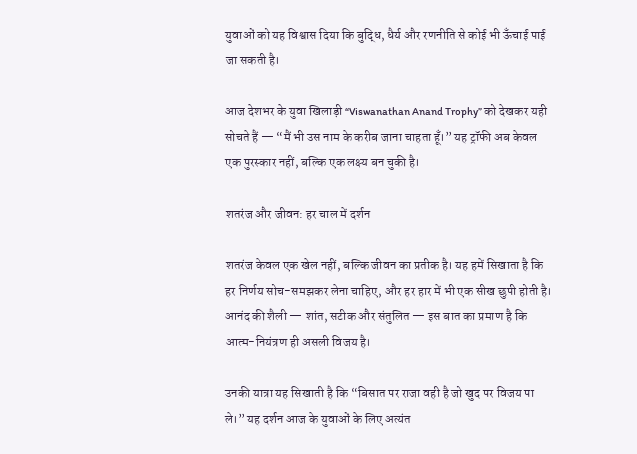युवाओं को यह विश्वास दिया कि बुद्धि, धैर्य और रणनीति से कोई भी ऊँचाई पाई जा सकती है।

आज देशभर के युवा खिलाड़ी “Viswanathan Anand Trophy” को देखकर यही सोचते हैं — “मैं भी उस नाम के करीब जाना चाहता हूँ।” यह ट्रॉफी अब केवल एक पुरस्कार नहीं, बल्कि एक लक्ष्य बन चुकी है।

शतरंज और जीवन: हर चाल में दर्शन

शतरंज केवल एक खेल नहीं, बल्कि जीवन का प्रतीक है। यह हमें सिखाता है कि हर निर्णय सोच-समझकर लेना चाहिए, और हर हार में भी एक सीख छुपी होती है। आनंद की शैली — शांत, सटीक और संतुलित — इस बात का प्रमाण है कि आत्म-नियंत्रण ही असली विजय है।

उनकी यात्रा यह सिखाती है कि “बिसात पर राजा वही है जो खुद पर विजय पा ले।” यह दर्शन आज के युवाओं के लिए अत्यंत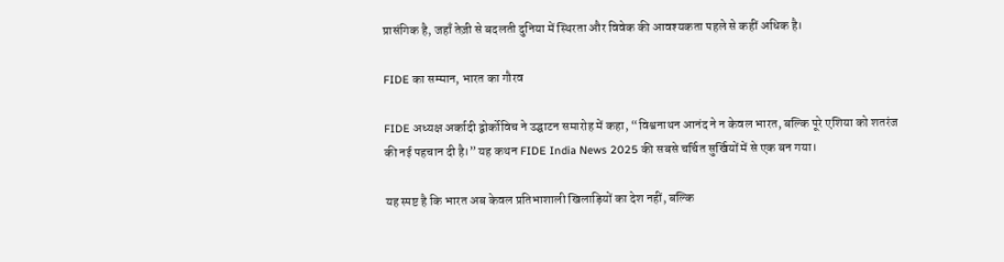प्रासंगिक है, जहाँ तेज़ी से बदलती दुनिया में स्थिरता और विवेक की आवश्यकता पहले से कहीं अधिक है।

FIDE का सम्मान, भारत का गौरव

FIDE अध्यक्ष अर्कादी द्वोर्कोविच ने उद्घाटन समारोह में कहा, “विश्वनाथन आनंद ने न केवल भारत, बल्कि पूरे एशिया को शतरंज की नई पहचान दी है।” यह कथन FIDE India News 2025 की सबसे चर्चित सुर्खियों में से एक बन गया।

यह स्पष्ट है कि भारत अब केवल प्रतिभाशाली खिलाड़ियों का देश नहीं, बल्कि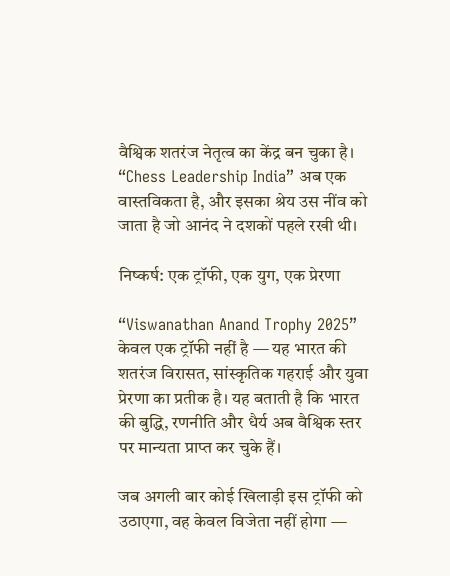वैश्विक शतरंज नेतृत्व का केंद्र बन चुका है। “Chess Leadership India” अब एक वास्तविकता है, और इसका श्रेय उस नींव को जाता है जो आनंद ने दशकों पहले रखी थी।

निष्कर्ष: एक ट्रॉफी, एक युग, एक प्रेरणा

“Viswanathan Anand Trophy 2025” केवल एक ट्रॉफी नहीं है — यह भारत की शतरंज विरासत, सांस्कृतिक गहराई और युवा प्रेरणा का प्रतीक है। यह बताती है कि भारत की बुद्धि, रणनीति और धैर्य अब वैश्विक स्तर पर मान्यता प्राप्त कर चुके हैं।

जब अगली बार कोई खिलाड़ी इस ट्रॉफी को उठाएगा, वह केवल विजेता नहीं होगा —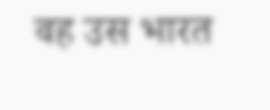वह उस भारत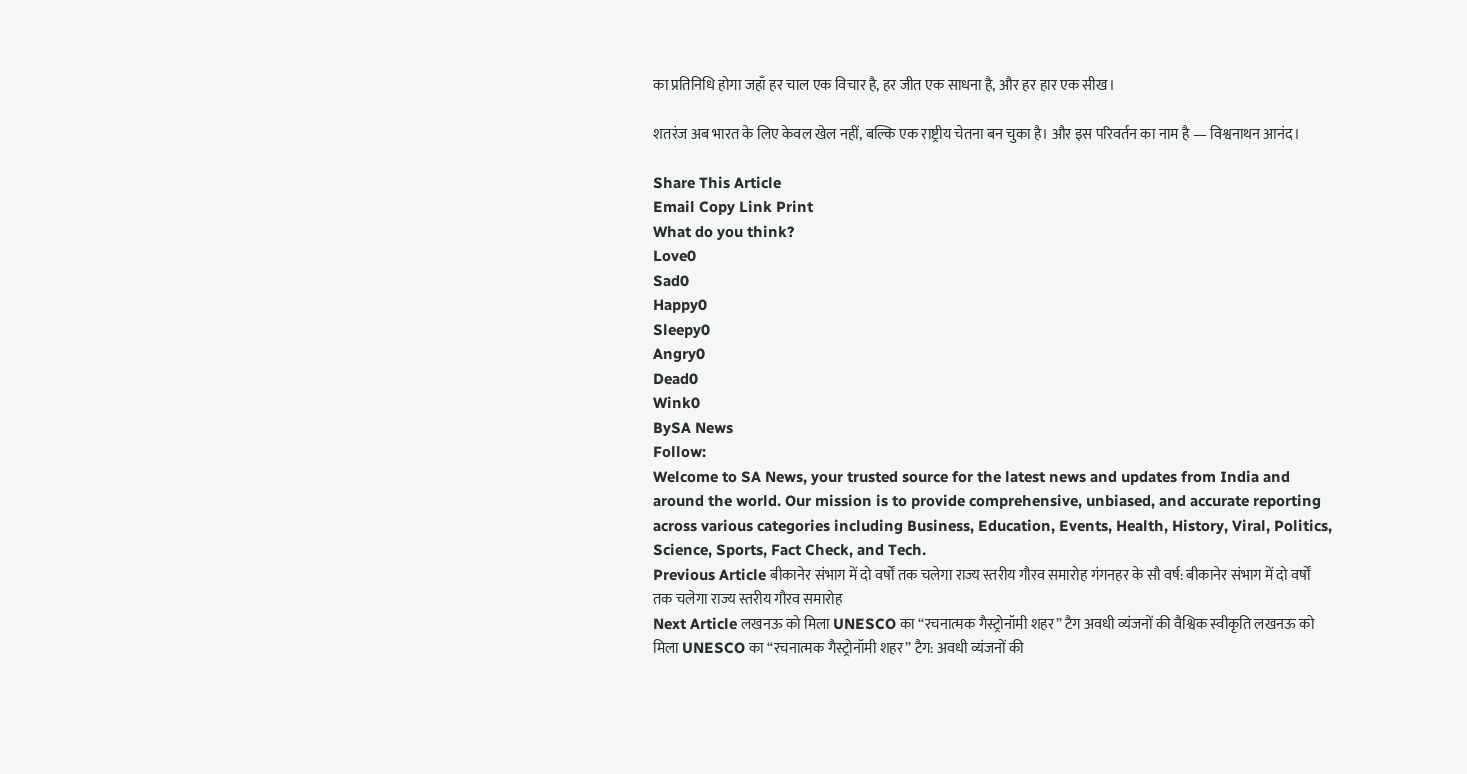का प्रतिनिधि होगा जहाँ हर चाल एक विचार है, हर जीत एक साधना है, और हर हार एक सीख।

शतरंज अब भारत के लिए केवल खेल नहीं, बल्कि एक राष्ट्रीय चेतना बन चुका है। और इस परिवर्तन का नाम है — विश्वनाथन आनंद।

Share This Article
Email Copy Link Print
What do you think?
Love0
Sad0
Happy0
Sleepy0
Angry0
Dead0
Wink0
BySA News
Follow:
Welcome to SA News, your trusted source for the latest news and updates from India and around the world. Our mission is to provide comprehensive, unbiased, and accurate reporting across various categories including Business, Education, Events, Health, History, Viral, Politics, Science, Sports, Fact Check, and Tech.
Previous Article बीकानेर संभाग में दो वर्षों तक चलेगा राज्य स्तरीय गौरव समारोह गंगनहर के सौ वर्ष: बीकानेर संभाग में दो वर्षों तक चलेगा राज्य स्तरीय गौरव समारोह
Next Article लखनऊ को मिला UNESCO का “रचनात्मक गैस्ट्रोनॉमी शहर” टैग अवधी व्यंजनों की वैश्विक स्वीकृति लखनऊ को मिला UNESCO का “रचनात्मक गैस्ट्रोनॉमी शहर” टैग: अवधी व्यंजनों की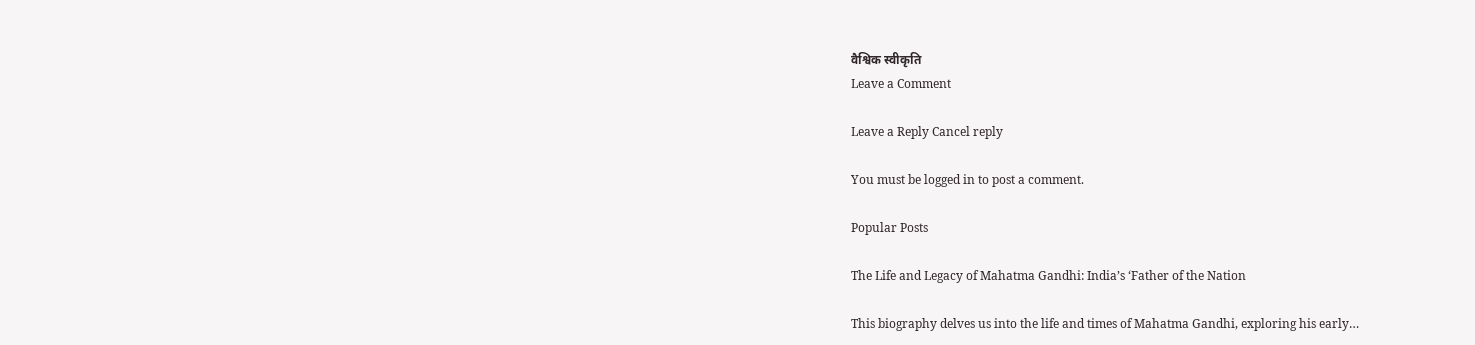वैश्विक स्वीकृति
Leave a Comment

Leave a Reply Cancel reply

You must be logged in to post a comment.

Popular Posts

The Life and Legacy of Mahatma Gandhi: India’s ‘Father of the Nation

This biography delves us into the life and times of Mahatma Gandhi, exploring his early…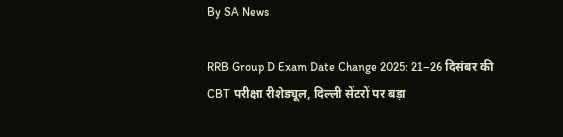By SA News

RRB Group D Exam Date Change 2025: 21–26 दिसंबर की CBT परीक्षा रीशेड्यूल, दिल्ली सेंटरों पर बड़ा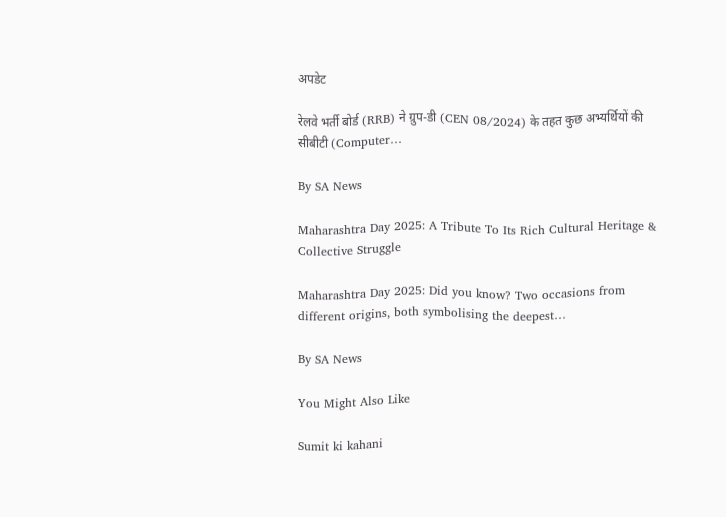अपडेट

रेलवे भर्ती बोर्ड (RRB) ने ग्रुप-डी (CEN 08/2024) के तहत कुछ अभ्यर्थियों की सीबीटी (Computer…

By SA News

Maharashtra Day 2025: A Tribute To Its Rich Cultural Heritage & Collective Struggle

Maharashtra Day 2025: Did you know? Two occasions from different origins, both symbolising the deepest…

By SA News

You Might Also Like

Sumit ki kahani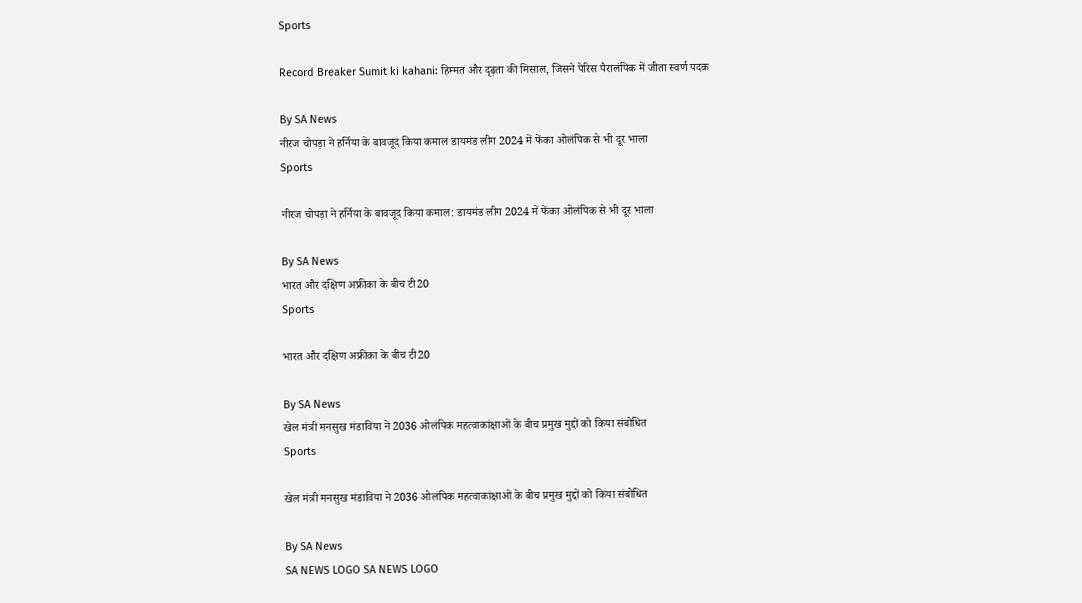Sports

Record Breaker Sumit ki kahani: हिम्मत और दृढ़ता की मिसाल, जिसने पेरिस पैरालंपिक में जीता स्वर्ण पदक

By SA News
नीरज चोपड़ा ने हर्निया के बावजूद किया कमाल डायमंड लीग 2024 में फेंका ओलंपिक से भी दूर भाला
Sports

नीरज चोपड़ा ने हर्निया के बावजूद किया कमाल: डायमंड लीग 2024 में फेंका ओलंपिक से भी दूर भाला

By SA News
भारत और दक्षिण अफ्रीका के बीच टी20
Sports

भारत और दक्षिण अफ्रीका के बीच टी20

By SA News
खेल मंत्री मनसुख मंडाविया ने 2036 ओलंपिक महत्वाकांक्षाओं के बीच प्रमुख मुद्दों को किया संबोधित
Sports

खेल मंत्री मनसुख मंडाविया ने 2036 ओलंपिक महत्वाकांक्षाओं के बीच प्रमुख मुद्दों को किया संबोधित

By SA News
SA NEWS LOGO SA NEWS LOGO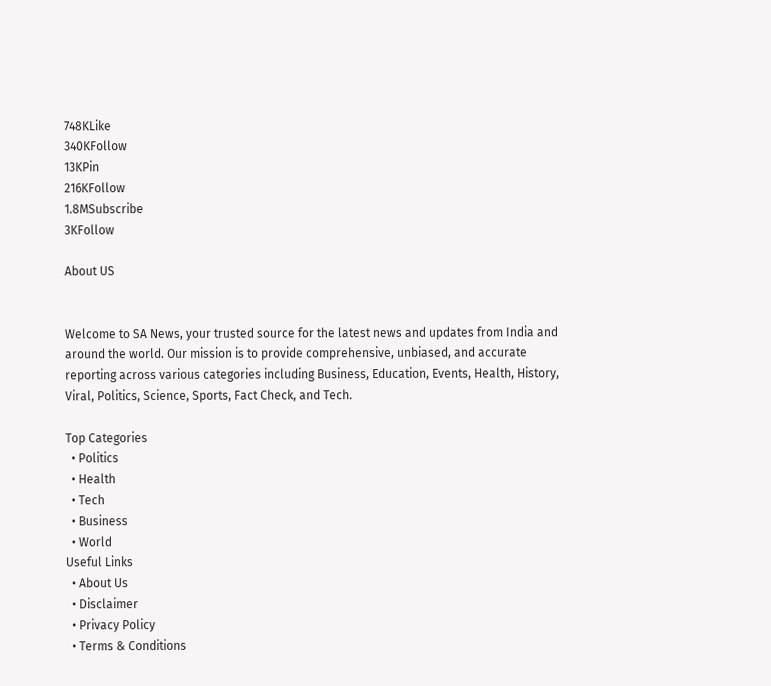748KLike
340KFollow
13KPin
216KFollow
1.8MSubscribe
3KFollow

About US


Welcome to SA News, your trusted source for the latest news and updates from India and around the world. Our mission is to provide comprehensive, unbiased, and accurate reporting across various categories including Business, Education, Events, Health, History, Viral, Politics, Science, Sports, Fact Check, and Tech.

Top Categories
  • Politics
  • Health
  • Tech
  • Business
  • World
Useful Links
  • About Us
  • Disclaimer
  • Privacy Policy
  • Terms & Conditions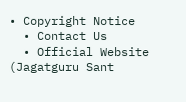• Copyright Notice
  • Contact Us
  • Official Website (Jagatguru Sant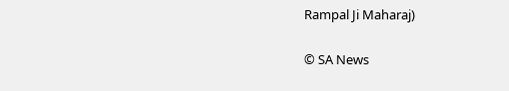Rampal Ji Maharaj)

© SA News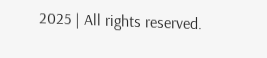2025 | All rights reserved.